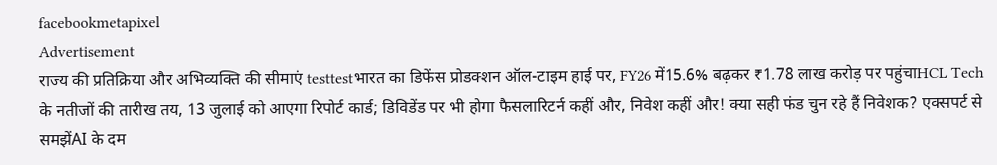facebookmetapixel
Advertisement
राज्य की प्रतिक्रिया और अभिव्यक्ति की सीमाएं testtestभारत का डिफेंस प्रोडक्शन ऑल-टाइम हाई पर, FY26 में15.6% बढ़कर ₹1.78 लाख करोड़ पर पहुंचाHCL Tech के नतीजों की तारीख तय, 13 जुलाई को आएगा रिपोर्ट कार्ड; डिविडेंड पर भी होगा फैसलारिटर्न कहीं और, निवेश कहीं और! क्या सही फंड चुन रहे हैं निवेशक? एक्सपर्ट से समझेंAI के दम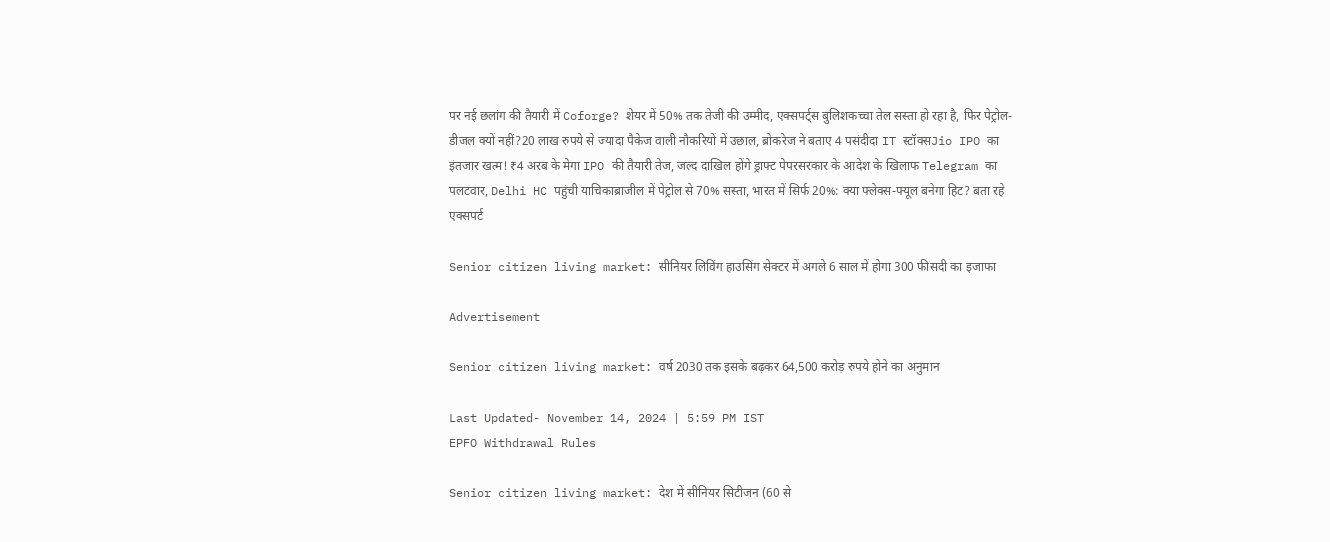पर नई छलांग की तैयारी में Coforge? शेयर में 50% तक तेजी की उम्मीद, एक्सपर्ट्स बुलिशकच्चा तेल सस्ता हो रहा है, फिर पेट्रोल-डीजल क्यों नहीं?20 लाख रुपये से ज्यादा पैकेज वाली नौकरियों में उछाल, ब्रोकरेज ने बताए 4 पसंदीदा IT स्टॉक्सJio IPO का इंतजार खत्म! ₹4 अरब के मेगा IPO की तैयारी तेज, जल्द दाखिल होंगे ड्राफ्ट पेपरसरकार के आदेश के खिलाफ Telegram का पलटवार, Delhi HC पहुंची याचिकाब्राजील में पेट्रोल से 70% सस्ता, भारत में सिर्फ 20%: क्या फ्लेक्स-फ्यूल बनेगा हिट? बता रहे एक्सपर्ट

Senior citizen living market: सीनियर लिविंग हाउसिंग सेक्टर में अगले 6 साल में होगा 300 फीसदी का इजाफा

Advertisement

Senior citizen living market: वर्ष 2030 तक इसके बढ़कर 64,500 करोड़ रुपये होने का अनुमान

Last Updated- November 14, 2024 | 5:59 PM IST
EPFO Withdrawal Rules

Senior citizen living market: देश में सीनियर सिटीजन (60 से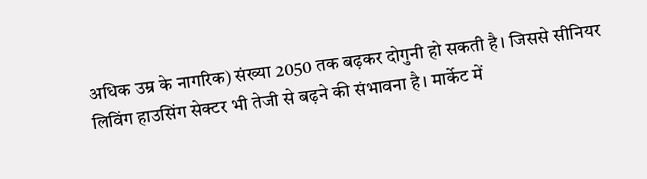अधिक उम्र के नागरिक) संख्या 2050 तक बढ़कर दोगुनी हो सकती है। जिससे सीनियर लिविंग हाउसिंग सेक्टर भी तेजी से बढ़ने की संभावना है। मार्केट में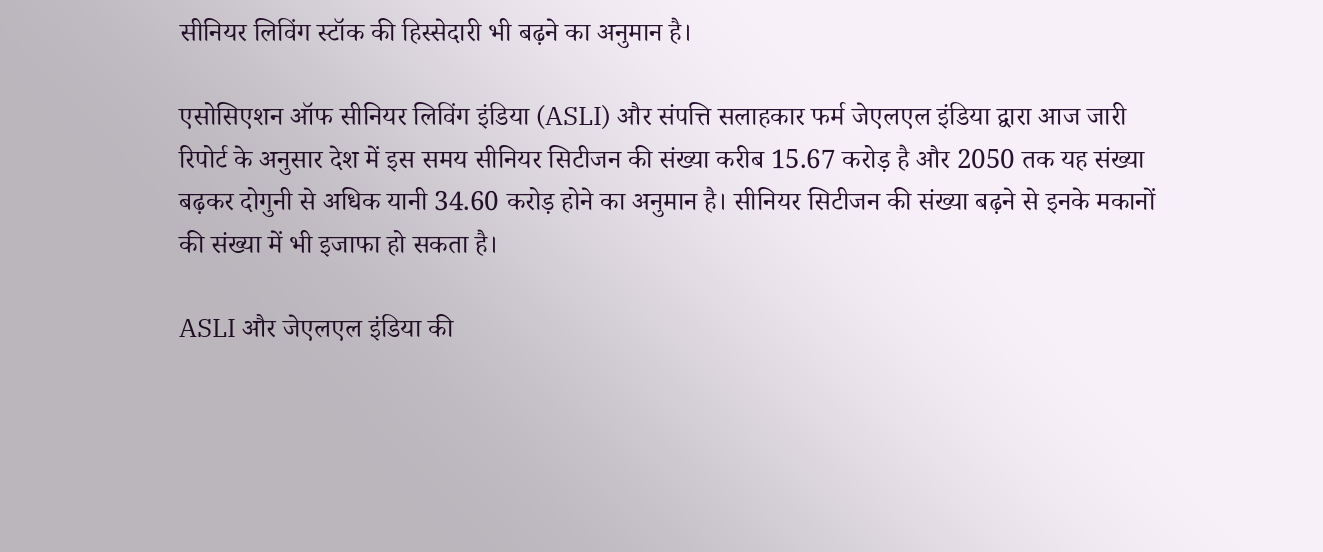सीनियर लिविंग स्टॉक की हिस्सेदारी भी बढ़ने का अनुमान है।

एसोसिएशन ऑफ सीनियर लिविंग इंडिया (ASLI) और संपत्ति सलाहकार फर्म जेएलएल इंडिया द्वारा आज जारी रिपोर्ट के अनुसार देश में इस समय सीनियर सिटीजन की संख्या करीब 15.67 करोड़ है और 2050 तक यह संख्या बढ़कर दोगुनी से अधिक यानी 34.60 करोड़ होने का अनुमान है। सीनियर सिटीजन की संख्या बढ़ने से इनके मकानों की संख्या में भी इजाफा हो सकता है।

ASLI और जेएलएल इंडिया की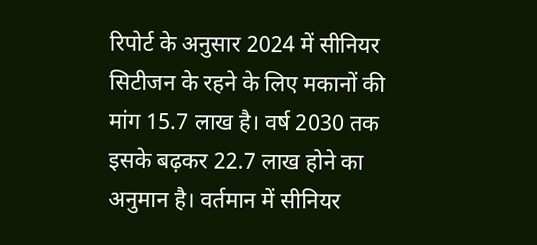रिपोर्ट के अनुसार 2024 में सीनियर सिटीजन के रहने के लिए मकानों की मांग 15.7 लाख है। वर्ष 2030 तक इसके बढ़कर 22.7 लाख होने का अनुमान है। वर्तमान में सीनियर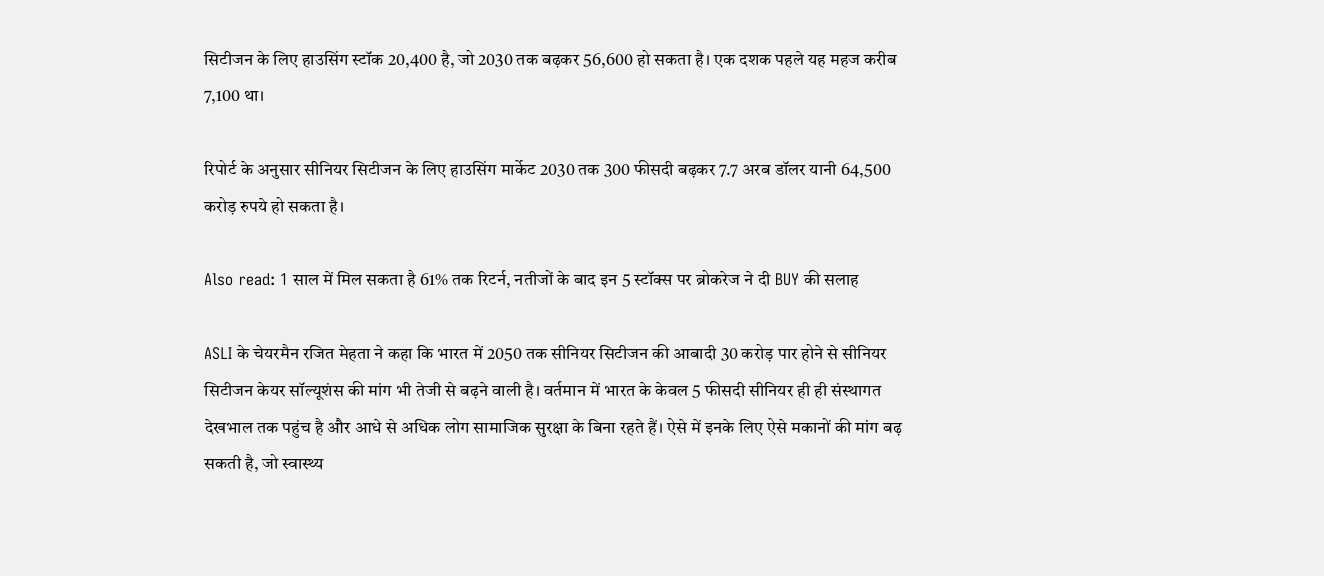सिटीजन के लिए हाउसिंग स्टॉक 20,400 है, जो 2030 तक बढ़कर 56,600 हो सकता है। एक दशक पहले यह महज करीब 7,100 था।

रिपोर्ट के अनुसार सीनियर सिटीजन के लिए हाउसिंग मार्केट 2030 तक 300 फीसदी बढ़कर 7.7 अरब डॉलर यानी 64,500 करोड़ रुपये हो सकता है।

Also read: 1 साल में मिल सकता है 61% तक रिटर्न, नतीजों के बाद इन 5 स्टॉक्स पर ब्रोकरेज ने दी BUY की सलाह

ASLI के चेयरमैन रजित मेहता ने कहा कि भारत में 2050 तक सीनियर सिटीजन की आबादी 30 करोड़ पार होने से सीनियर सिटीजन केयर सॉल्यूशंस की मांग भी तेजी से बढ़ने वाली है। वर्तमान में भारत के केवल 5 फीसदी सीनियर ही ही संस्थागत देखभाल तक पहुंच है और आधे से अधिक लोग सामाजिक सुरक्षा के बिना रहते हैं। ऐसे में इनके लिए ऐसे मकानों की मांग बढ़ सकती है, जो स्वास्थ्य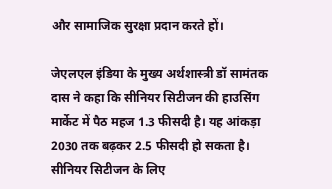और सामाजिक सुरक्षा प्रदान करते हों।

जेएलएल इंडिया के मुख्य अर्थशास्त्री डॉ सामंतक दास ने कहा कि सीनियर सिटीजन की हाउसिंग मार्केट में पैठ महज 1.3 फीसदी है। यह आंकड़ा 2030 तक बढ़कर 2.5 फीसदी हो सकता है। सीनियर सिटीजन के लिए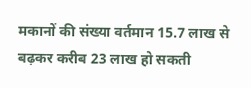मकानों की संख्या वर्तमान 15.7 लाख से बढ़कर करीब 23 लाख हो सकती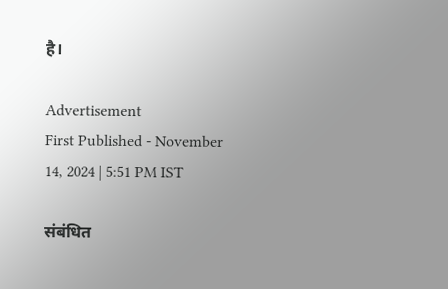है।

Advertisement
First Published - November 14, 2024 | 5:51 PM IST

संबंधित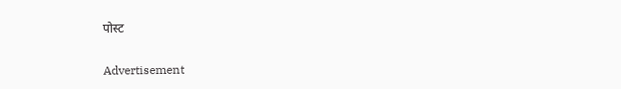पोस्ट

Advertisement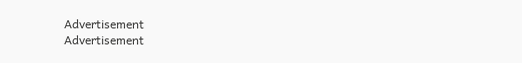Advertisement
Advertisement